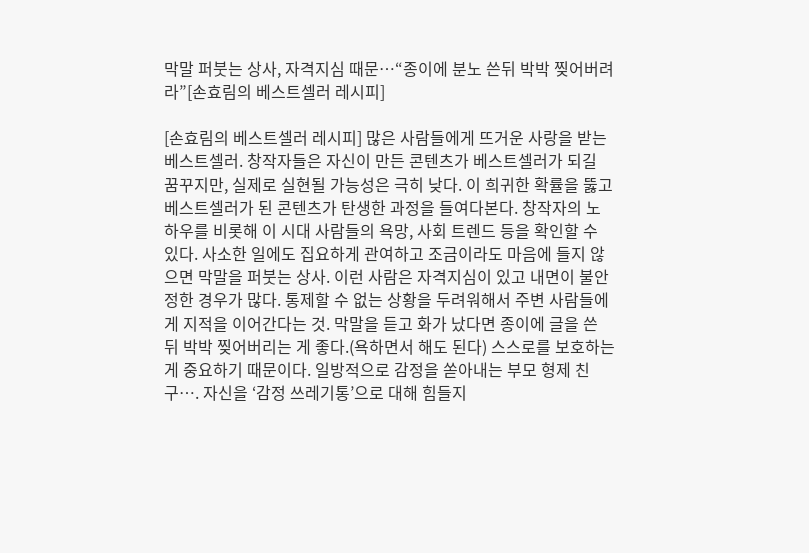막말 퍼붓는 상사, 자격지심 때문…“종이에 분노 쓴뒤 박박 찢어버려라”[손효림의 베스트셀러 레시피]

[손효림의 베스트셀러 레시피] 많은 사람들에게 뜨거운 사랑을 받는 베스트셀러. 창작자들은 자신이 만든 콘텐츠가 베스트셀러가 되길 꿈꾸지만, 실제로 실현될 가능성은 극히 낮다. 이 희귀한 확률을 뚫고 베스트셀러가 된 콘텐츠가 탄생한 과정을 들여다본다. 창작자의 노하우를 비롯해 이 시대 사람들의 욕망, 사회 트렌드 등을 확인할 수 있다. 사소한 일에도 집요하게 관여하고 조금이라도 마음에 들지 않으면 막말을 퍼붓는 상사. 이런 사람은 자격지심이 있고 내면이 불안정한 경우가 많다. 통제할 수 없는 상황을 두려워해서 주변 사람들에게 지적을 이어간다는 것. 막말을 듣고 화가 났다면 종이에 글을 쓴 뒤 박박 찢어버리는 게 좋다.(욕하면서 해도 된다) 스스로를 보호하는 게 중요하기 때문이다. 일방적으로 감정을 쏟아내는 부모 형제 친구…. 자신을 ‘감정 쓰레기통’으로 대해 힘들지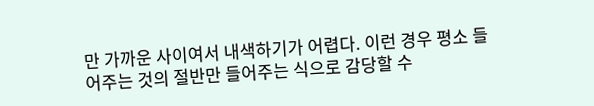만 가까운 사이여서 내색하기가 어렵다. 이런 경우 평소 들어주는 것의 절반만 들어주는 식으로 감당할 수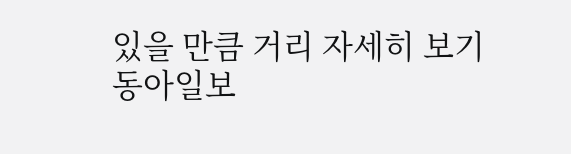있을 만큼 거리 자세히 보기
동아일보